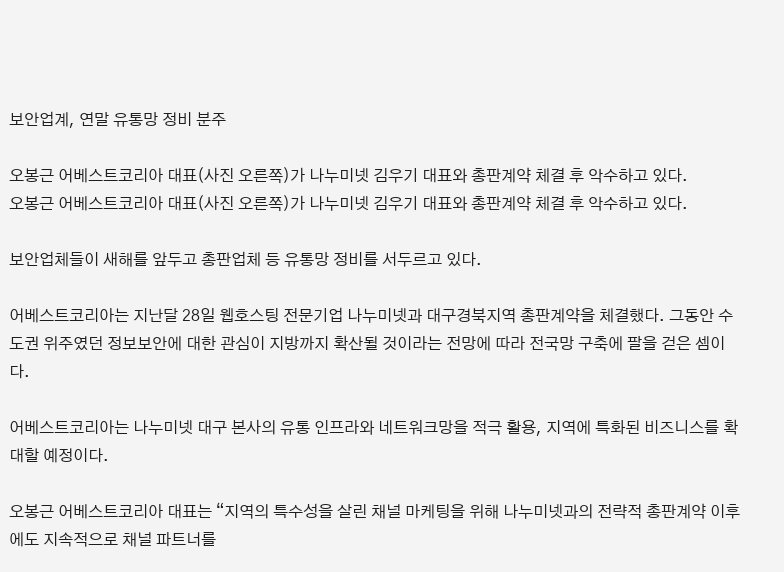보안업계, 연말 유통망 정비 분주

오봉근 어베스트코리아 대표(사진 오른쪽)가 나누미넷 김우기 대표와 총판계약 체결 후 악수하고 있다.
오봉근 어베스트코리아 대표(사진 오른쪽)가 나누미넷 김우기 대표와 총판계약 체결 후 악수하고 있다.

보안업체들이 새해를 앞두고 총판업체 등 유통망 정비를 서두르고 있다.

어베스트코리아는 지난달 28일 웹호스팅 전문기업 나누미넷과 대구경북지역 총판계약을 체결했다. 그동안 수도권 위주였던 정보보안에 대한 관심이 지방까지 확산될 것이라는 전망에 따라 전국망 구축에 팔을 걷은 셈이다.

어베스트코리아는 나누미넷 대구 본사의 유통 인프라와 네트워크망을 적극 활용, 지역에 특화된 비즈니스를 확대할 예정이다.

오봉근 어베스트코리아 대표는 “지역의 특수성을 살린 채널 마케팅을 위해 나누미넷과의 전략적 총판계약 이후에도 지속적으로 채널 파트너를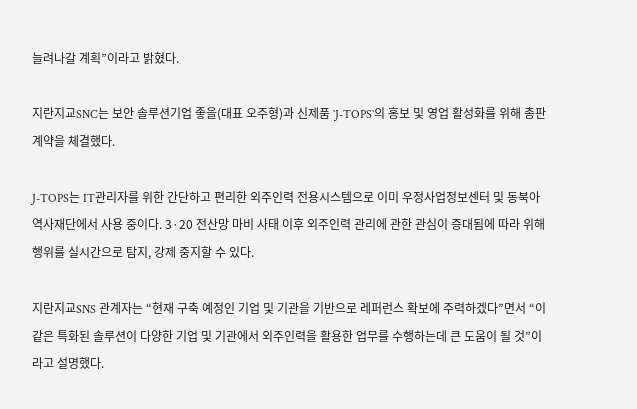늘려나갈 계획”이라고 밝혔다.

지란지교SNC는 보안 솔루션기업 좋을(대표 오주형)과 신제품 `J-TOPS`의 홍보 및 영업 활성화를 위해 총판계약을 체결했다.

J-TOPS는 IT관리자를 위한 간단하고 편리한 외주인력 전용시스템으로 이미 우정사업정보센터 및 동북아역사재단에서 사용 중이다. 3·20 전산망 마비 사태 이후 외주인력 관리에 관한 관심이 증대됨에 따라 위해 행위를 실시간으로 탐지, 강제 중지할 수 있다.

지란지교SNS 관계자는 “현재 구축 예정인 기업 및 기관을 기반으로 레퍼런스 확보에 주력하겠다”면서 “이 같은 특화된 솔루션이 다양한 기업 및 기관에서 외주인력을 활용한 업무를 수행하는데 큰 도움이 될 것”이라고 설명했다.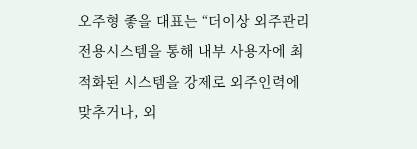오주형 좋을 대표는 “더이상 외주관리 전용시스템을 통해 내부 사용자에 최적화된 시스템을 강제로 외주인력에 맞추거나, 외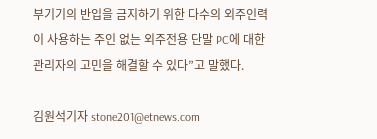부기기의 반입을 금지하기 위한 다수의 외주인력이 사용하는 주인 없는 외주전용 단말 PC에 대한 관리자의 고민을 해결할 수 있다”고 말했다.

김원석기자 stone201@etnews.com